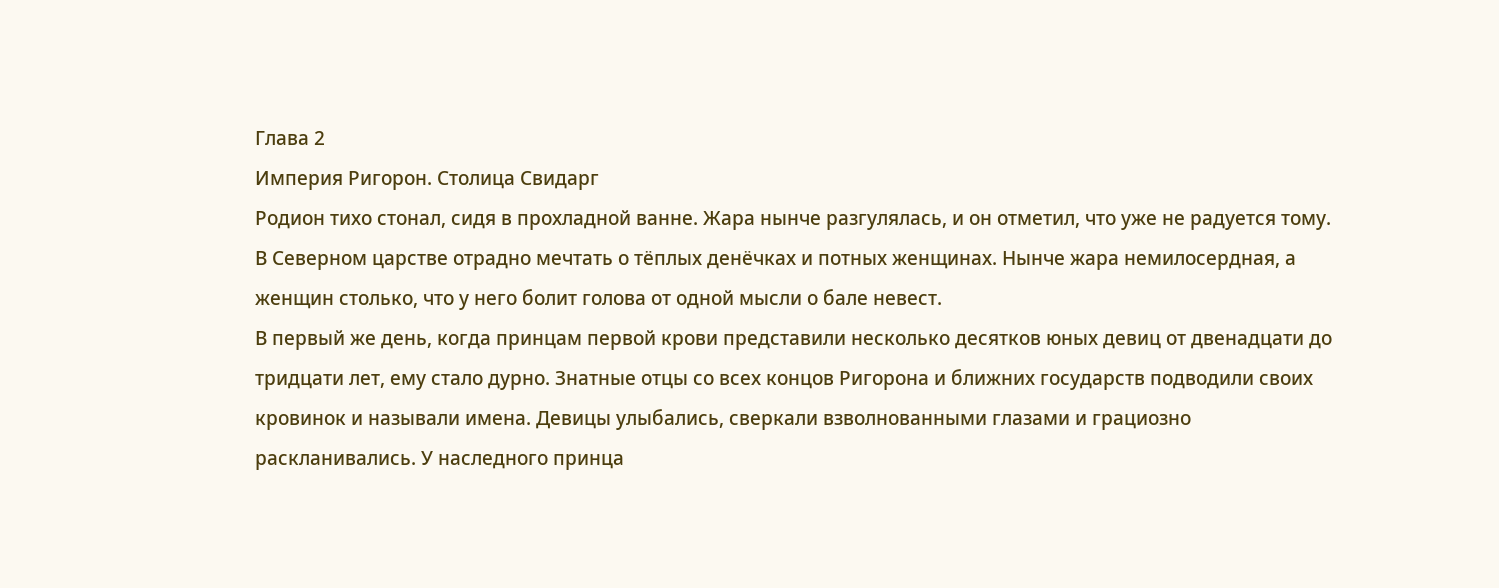Глава 2
Империя Ригорон. Столица Свидарг
Родион тихо стонал, сидя в прохладной ванне. Жара нынче разгулялась, и он отметил, что уже не радуется тому. В Северном царстве отрадно мечтать о тёплых денёчках и потных женщинах. Нынче жара немилосердная, а женщин столько, что у него болит голова от одной мысли о бале невест.
В первый же день, когда принцам первой крови представили несколько десятков юных девиц от двенадцати до тридцати лет, ему стало дурно. Знатные отцы со всех концов Ригорона и ближних государств подводили своих кровинок и называли имена. Девицы улыбались, сверкали взволнованными глазами и грациозно раскланивались. У наследного принца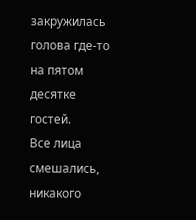закружилась голова где-то на пятом десятке гостей.
Все лица смешались, никакого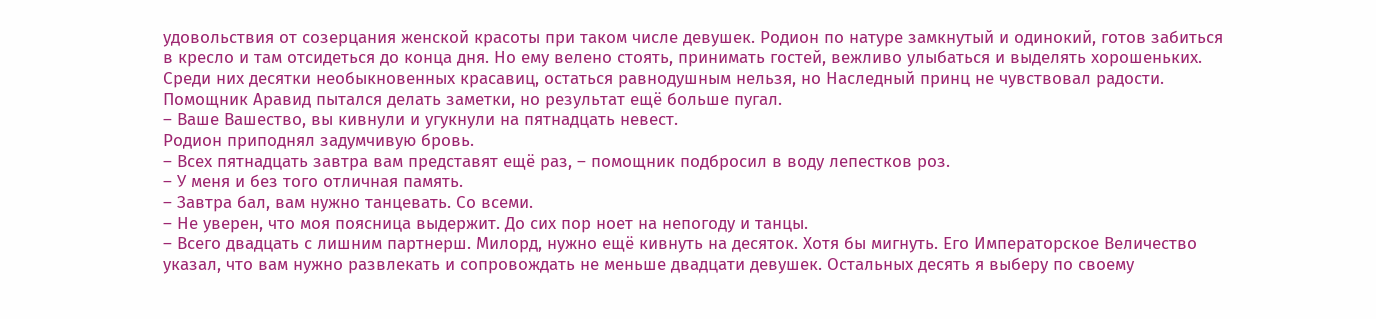удовольствия от созерцания женской красоты при таком числе девушек. Родион по натуре замкнутый и одинокий, готов забиться в кресло и там отсидеться до конца дня. Но ему велено стоять, принимать гостей, вежливо улыбаться и выделять хорошеньких. Среди них десятки необыкновенных красавиц, остаться равнодушным нельзя, но Наследный принц не чувствовал радости. Помощник Аравид пытался делать заметки, но результат ещё больше пугал.
– Ваше Вашество, вы кивнули и угукнули на пятнадцать невест.
Родион приподнял задумчивую бровь.
– Всех пятнадцать завтра вам представят ещё раз, – помощник подбросил в воду лепестков роз.
– У меня и без того отличная память.
– Завтра бал, вам нужно танцевать. Со всеми.
– Не уверен, что моя поясница выдержит. До сих пор ноет на непогоду и танцы.
– Всего двадцать с лишним партнерш. Милорд, нужно ещё кивнуть на десяток. Хотя бы мигнуть. Его Императорское Величество указал, что вам нужно развлекать и сопровождать не меньше двадцати девушек. Остальных десять я выберу по своему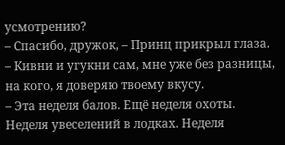усмотрению?
– Спасибо, дружок, – Принц прикрыл глаза. – Кивни и угукни сам, мне уже без разницы, на кого, я доверяю твоему вкусу.
– Эта неделя балов. Ещё неделя охоты. Неделя увеселений в лодках. Неделя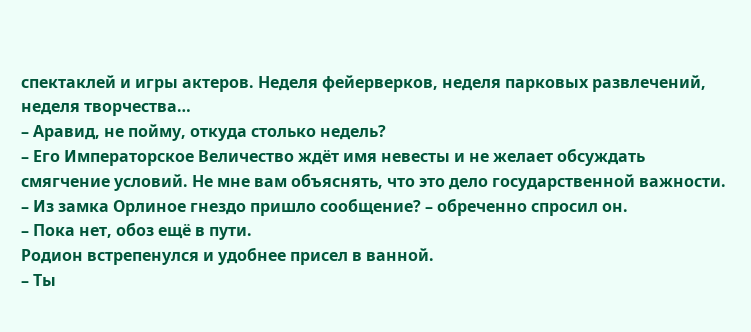спектаклей и игры актеров. Неделя фейерверков, неделя парковых развлечений, неделя творчества…
– Аравид, не пойму, откуда столько недель?
– Его Императорское Величество ждёт имя невесты и не желает обсуждать смягчение условий. Не мне вам объяснять, что это дело государственной важности.
– Из замка Орлиное гнездо пришло сообщение? – обреченно спросил он.
– Пока нет, обоз ещё в пути.
Родион встрепенулся и удобнее присел в ванной.
– Ты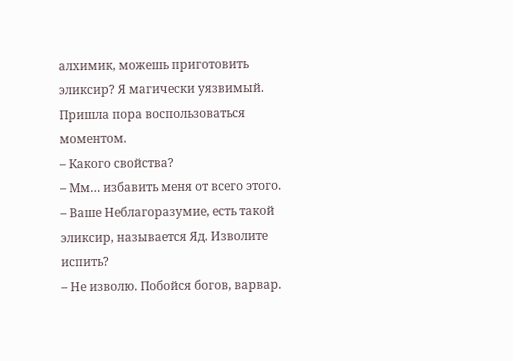алхимик, можешь приготовить эликсир? Я магически уязвимый. Пришла пора воспользоваться моментом.
– Какого свойства?
– Мм… избавить меня от всего этого.
– Ваше Неблагоразумие, есть такой эликсир, называется Яд. Изволите испить?
– Не изволю. Побойся богов, варвар.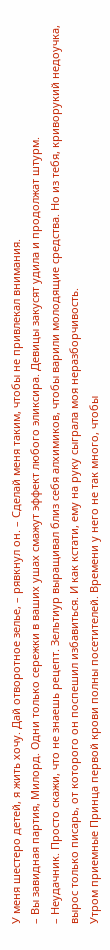У меня шестеро детей, я жить хочу. Дай отворотное зелье, – рявкнул он. – Сделай меня таким, чтобы не привлекал внимания.
– Вы завидная партия, Милорд. Одни только сережки в ваших ушах смажут эффект любого эликсира. Девицы закусят удила и продолжат штурм.
– Неудачник. Просто скажи, что не знаешь рецепт. Зельтиур выращивал близ себя алхимиков, чтобы варили молодящие средства. Но из тебя, криворукий недоучка, вырос только писарь, от которого он поспешил избавиться. И как кстати, ему на руку сыграла моя неразборчивость.
Утром приемные Принца первой крови полны посетителей. Времени у него не так много, чтобы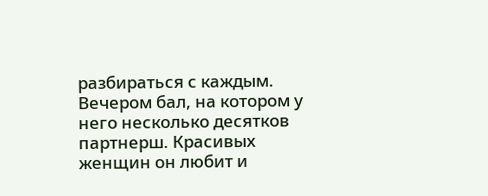разбираться с каждым. Вечером бал, на котором у него несколько десятков партнерш. Красивых женщин он любит и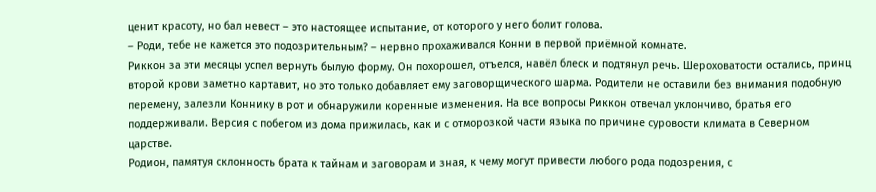ценит красоту, но бал невест – это настоящее испытание, от которого у него болит голова.
– Роди, тебе не кажется это подозрительным? – нервно прохаживался Конни в первой приёмной комнате.
Риккон за эти месяцы успел вернуть былую форму. Он похорошел, отъелся, навёл блеск и подтянул речь. Шероховатости остались, принц второй крови заметно картавит, но это только добавляет ему заговорщического шарма. Родители не оставили без внимания подобную перемену, залезли Коннику в рот и обнаружили коренные изменения. На все вопросы Риккон отвечал уклончиво, братья его поддерживали. Версия с побегом из дома прижилась, как и с отморозкой части языка по причине суровости климата в Северном царстве.
Родион, памятуя склонность брата к тайнам и заговорам и зная, к чему могут привести любого рода подозрения, с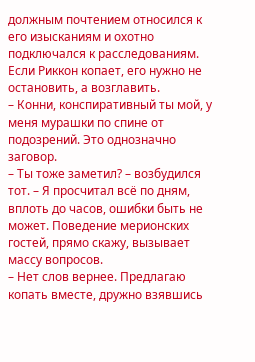должным почтением относился к его изысканиям и охотно подключался к расследованиям. Если Риккон копает, его нужно не остановить, а возглавить.
– Конни, конспиративный ты мой, у меня мурашки по спине от подозрений. Это однозначно заговор.
– Ты тоже заметил? – возбудился тот. – Я просчитал всё по дням, вплоть до часов, ошибки быть не может. Поведение мерионских гостей, прямо скажу, вызывает массу вопросов.
– Нет слов вернее. Предлагаю копать вместе, дружно взявшись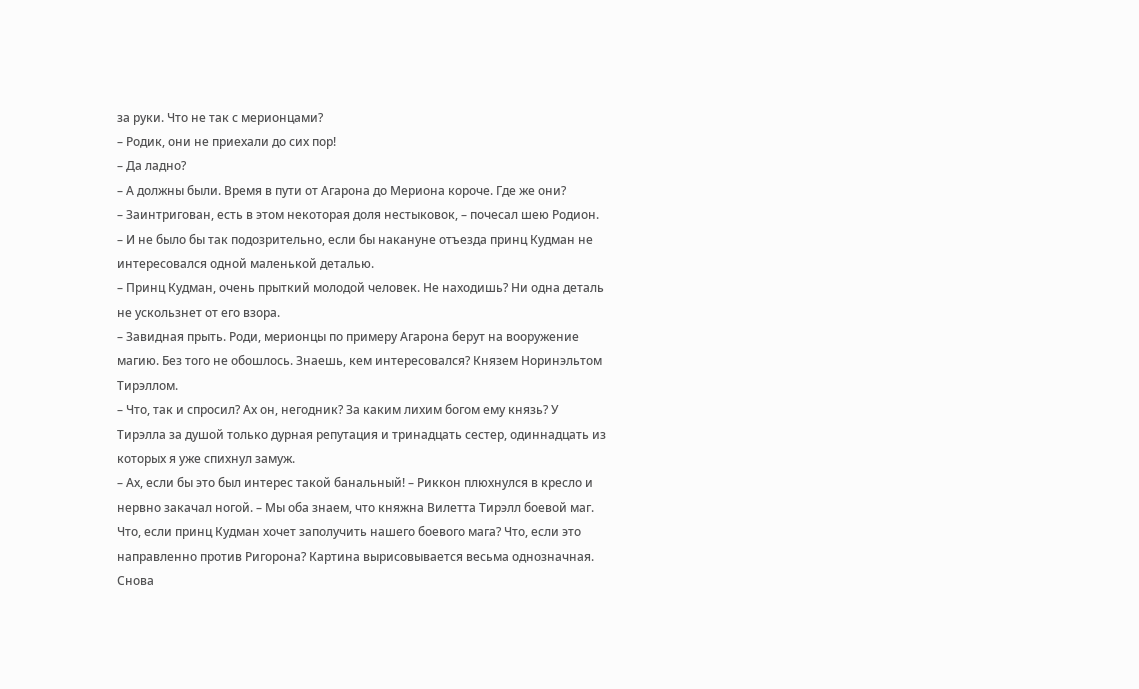за руки. Что не так с мерионцами?
– Родик, они не приехали до сих пор!
– Да ладно?
– А должны были. Время в пути от Агарона до Мериона короче. Где же они?
– Заинтригован, есть в этом некоторая доля нестыковок, – почесал шею Родион.
– И не было бы так подозрительно, если бы накануне отъезда принц Кудман не интересовался одной маленькой деталью.
– Принц Кудман, очень прыткий молодой человек. Не находишь? Ни одна деталь не ускользнет от его взора.
– Завидная прыть. Роди, мерионцы по примеру Агарона берут на вооружение магию. Без того не обошлось. Знаешь, кем интересовался? Князем Норинэльтом Тирэллом.
– Что, так и спросил? Ах он, негодник? За каким лихим богом ему князь? У Тирэлла за душой только дурная репутация и тринадцать сестер, одиннадцать из которых я уже спихнул замуж.
– Ах, если бы это был интерес такой банальный! – Риккон плюхнулся в кресло и нервно закачал ногой. – Мы оба знаем, что княжна Вилетта Тирэлл боевой маг. Что, если принц Кудман хочет заполучить нашего боевого мага? Что, если это направленно против Ригорона? Картина вырисовывается весьма однозначная. Снова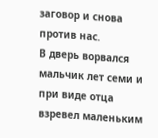заговор и снова против нас.
В дверь ворвался мальчик лет семи и при виде отца взревел маленьким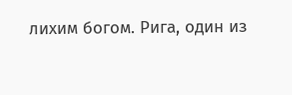лихим богом. Рига, один из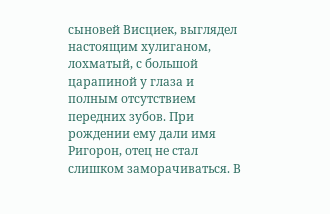сыновей Висциек, выглядел настоящим хулиганом, лохматый, с большой царапиной у глаза и полным отсутствием передних зубов. При рождении ему дали имя Ригорон, отец не стал слишком заморачиваться. В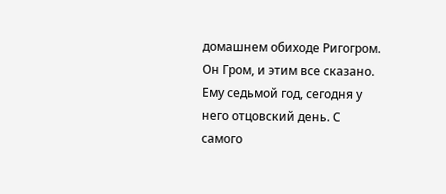домашнем обиходе Ригогром. Он Гром, и этим все сказано.
Ему седьмой год, сегодня у него отцовский день. С самого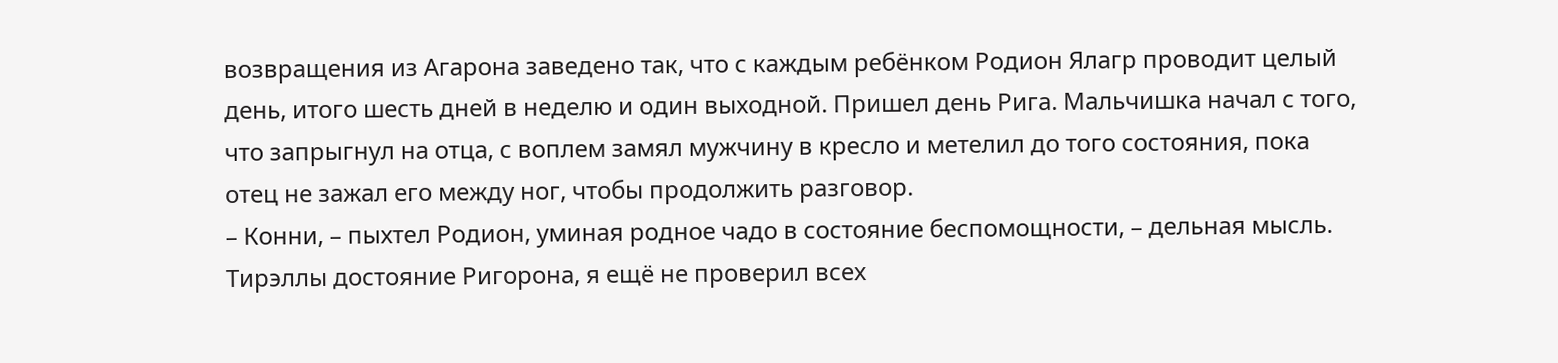возвращения из Агарона заведено так, что с каждым ребёнком Родион Ялагр проводит целый день, итого шесть дней в неделю и один выходной. Пришел день Рига. Мальчишка начал с того, что запрыгнул на отца, с воплем замял мужчину в кресло и метелил до того состояния, пока отец не зажал его между ног, чтобы продолжить разговор.
– Конни, – пыхтел Родион, уминая родное чадо в состояние беспомощности, – дельная мысль. Тирэллы достояние Ригорона, я ещё не проверил всех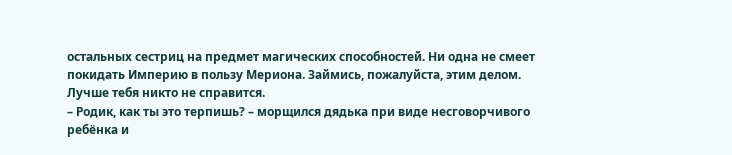остальных сестриц на предмет магических способностей. Ни одна не смеет покидать Империю в пользу Мериона. Займись, пожалуйста, этим делом. Лучше тебя никто не справится.
– Родик, как ты это терпишь? – морщился дядька при виде несговорчивого ребёнка и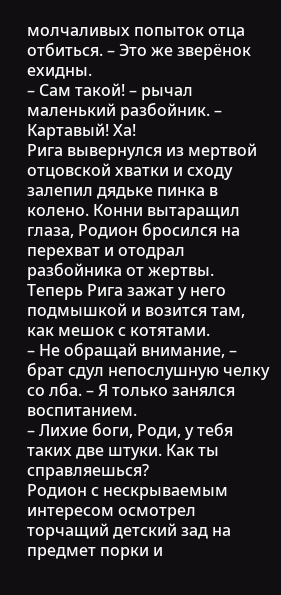молчаливых попыток отца отбиться. – Это же зверёнок ехидны.
– Сам такой! – рычал маленький разбойник. – Картавый! Ха!
Рига вывернулся из мертвой отцовской хватки и сходу залепил дядьке пинка в колено. Конни вытаращил глаза, Родион бросился на перехват и отодрал разбойника от жертвы. Теперь Рига зажат у него подмышкой и возится там, как мешок с котятами.
– Не обращай внимание, – брат сдул непослушную челку со лба. – Я только занялся воспитанием.
– Лихие боги, Роди, у тебя таких две штуки. Как ты справляешься?
Родион с нескрываемым интересом осмотрел торчащий детский зад на предмет порки и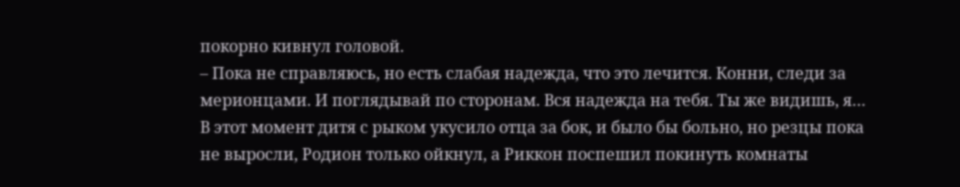покорно кивнул головой.
– Пока не справляюсь, но есть слабая надежда, что это лечится. Конни, следи за мерионцами. И поглядывай по сторонам. Вся надежда на тебя. Ты же видишь, я…
В этот момент дитя с рыком укусило отца за бок, и было бы больно, но резцы пока не выросли, Родион только ойкнул, а Риккон поспешил покинуть комнаты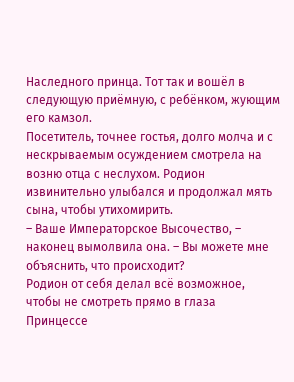Наследного принца. Тот так и вошёл в следующую приёмную, с ребёнком, жующим его камзол.
Посетитель, точнее гостья, долго молча и с нескрываемым осуждением смотрела на возню отца с неслухом. Родион извинительно улыбался и продолжал мять сына, чтобы утихомирить.
– Ваше Императорское Высочество, – наконец вымолвила она. – Вы можете мне объяснить, что происходит?
Родион от себя делал всё возможное, чтобы не смотреть прямо в глаза Принцессе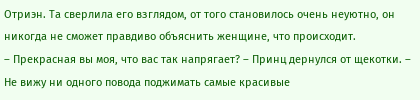Отриэн. Та сверлила его взглядом, от того становилось очень неуютно, он никогда не сможет правдиво объяснить женщине, что происходит.
– Прекрасная вы моя, что вас так напрягает? – Принц дернулся от щекотки. – Не вижу ни одного повода поджимать самые красивые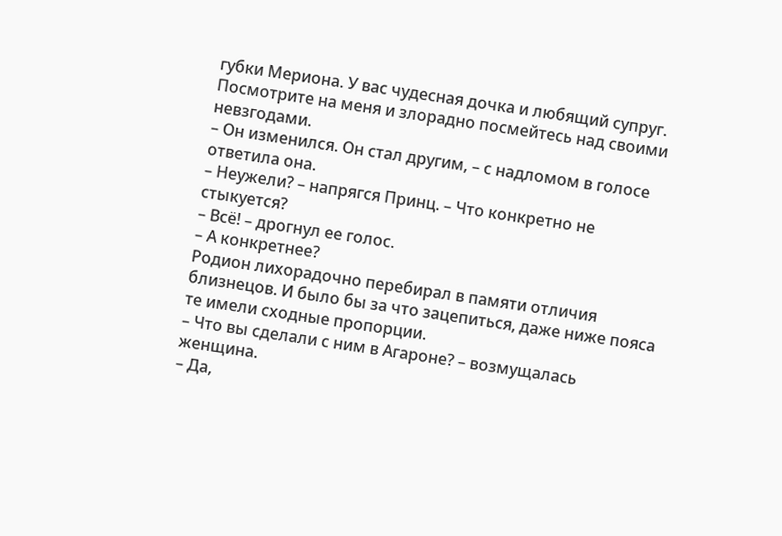губки Мериона. У вас чудесная дочка и любящий супруг. Посмотрите на меня и злорадно посмейтесь над своими невзгодами.
– Он изменился. Он стал другим, – с надломом в голосе ответила она.
– Неужели? – напрягся Принц. – Что конкретно не стыкуется?
– Всё! – дрогнул ее голос.
– А конкретнее?
Родион лихорадочно перебирал в памяти отличия близнецов. И было бы за что зацепиться, даже ниже пояса те имели сходные пропорции.
– Что вы сделали с ним в Агароне? – возмущалась женщина.
– Да,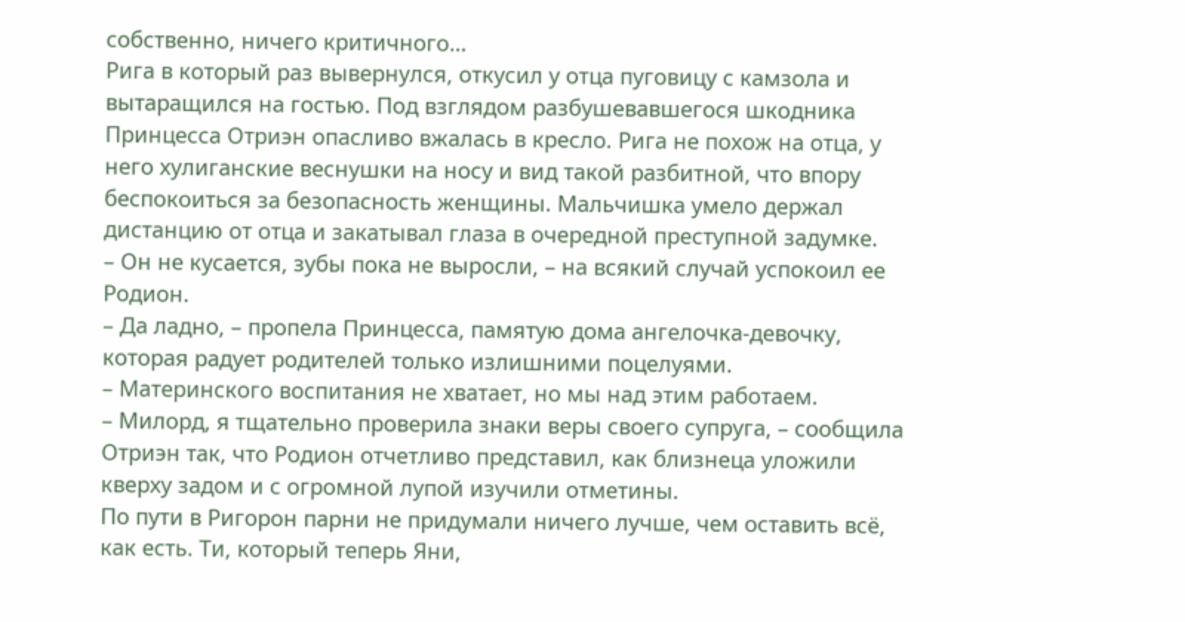собственно, ничего критичного…
Рига в который раз вывернулся, откусил у отца пуговицу с камзола и вытаращился на гостью. Под взглядом разбушевавшегося шкодника Принцесса Отриэн опасливо вжалась в кресло. Рига не похож на отца, у него хулиганские веснушки на носу и вид такой разбитной, что впору беспокоиться за безопасность женщины. Мальчишка умело держал дистанцию от отца и закатывал глаза в очередной преступной задумке.
– Он не кусается, зубы пока не выросли, – на всякий случай успокоил ее Родион.
– Да ладно, – пропела Принцесса, памятую дома ангелочка-девочку, которая радует родителей только излишними поцелуями.
– Материнского воспитания не хватает, но мы над этим работаем.
– Милорд, я тщательно проверила знаки веры своего супруга, – сообщила Отриэн так, что Родион отчетливо представил, как близнеца уложили кверху задом и с огромной лупой изучили отметины.
По пути в Ригорон парни не придумали ничего лучше, чем оставить всё, как есть. Ти, который теперь Яни,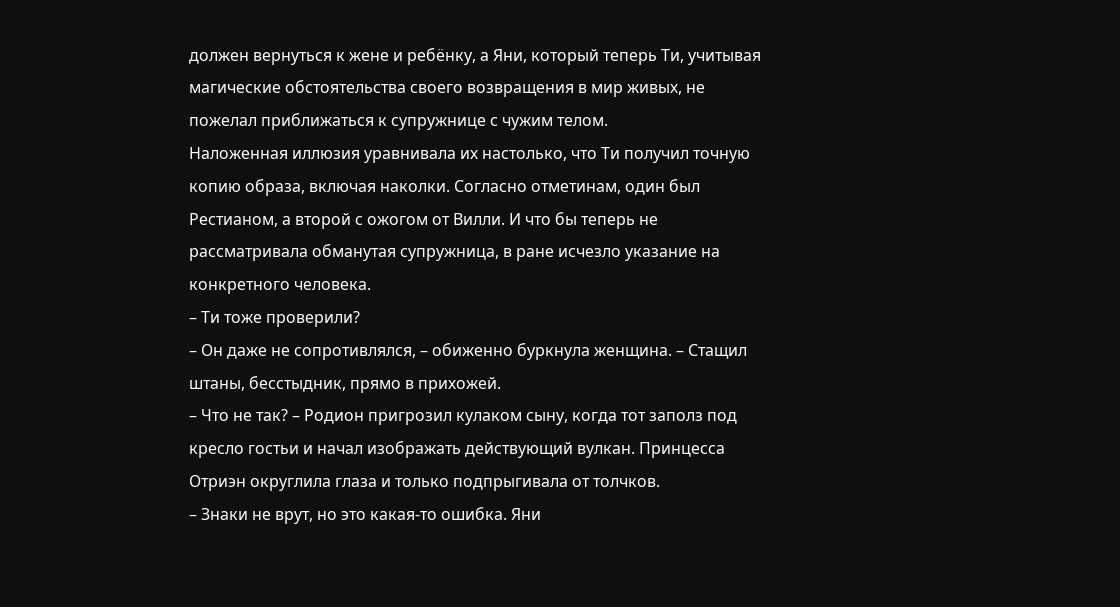должен вернуться к жене и ребёнку, а Яни, который теперь Ти, учитывая магические обстоятельства своего возвращения в мир живых, не пожелал приближаться к супружнице с чужим телом.
Наложенная иллюзия уравнивала их настолько, что Ти получил точную копию образа, включая наколки. Согласно отметинам, один был Рестианом, а второй с ожогом от Вилли. И что бы теперь не рассматривала обманутая супружница, в ране исчезло указание на конкретного человека.
– Ти тоже проверили?
– Он даже не сопротивлялся, – обиженно буркнула женщина. – Стащил штаны, бесстыдник, прямо в прихожей.
– Что не так? – Родион пригрозил кулаком сыну, когда тот заполз под кресло гостьи и начал изображать действующий вулкан. Принцесса Отриэн округлила глаза и только подпрыгивала от толчков.
– Знаки не врут, но это какая-то ошибка. Яни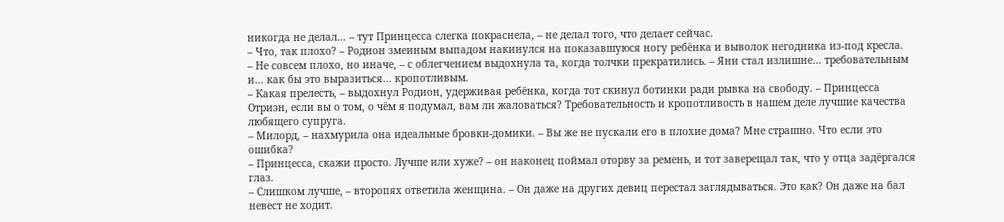никогда не делал… – тут Принцесса слегка покраснела, – не делал того, что делает сейчас.
– Что, так плохо? – Родион змеиным выпадом накинулся на показавшуюся ногу ребёнка и выволок негодника из-под кресла.
– Не совсем плохо, но иначе, – с облегчением выдохнула та, когда толчки прекратились. – Яни стал излишне… требовательным и… как бы это выразиться… кропотливым.
– Какая прелесть, – выдохнул Родион, удерживая ребёнка, когда тот скинул ботинки ради рывка на свободу. – Принцесса Отриэн, если вы о том, о чём я подумал, вам ли жаловаться? Требовательность и кропотливость в нашем деле лучшие качества любящего супруга.
– Милорд, – нахмурила она идеальные бровки-домики. – Вы же не пускали его в плохие дома? Мне страшно. Что если это ошибка?
– Принцесса, скажи просто. Лучше или хуже? – он наконец поймал оторву за ремень, и тот заверещал так, что у отца задёргался глаз.
– Слишком лучше, – второпях ответила женщина. – Он даже на других девиц перестал заглядываться. Это как? Он даже на бал невест не ходит.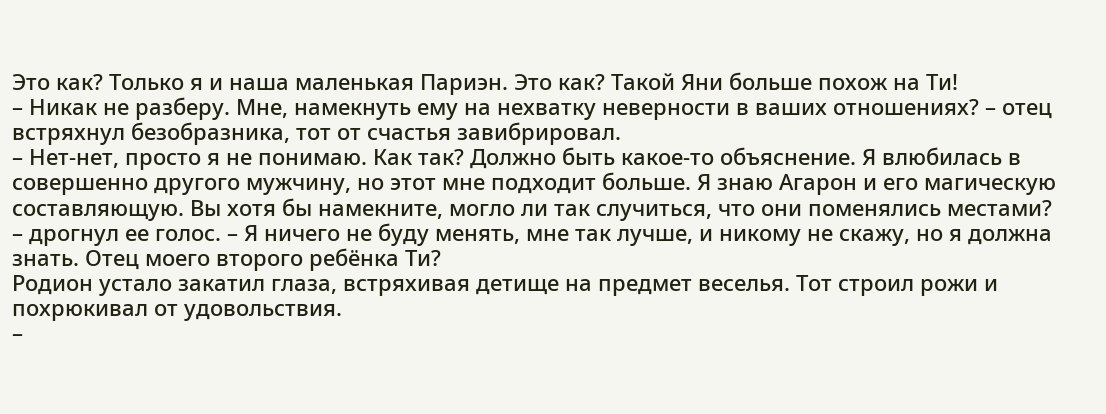Это как? Только я и наша маленькая Париэн. Это как? Такой Яни больше похож на Ти!
– Никак не разберу. Мне, намекнуть ему на нехватку неверности в ваших отношениях? – отец встряхнул безобразника, тот от счастья завибрировал.
– Нет-нет, просто я не понимаю. Как так? Должно быть какое-то объяснение. Я влюбилась в совершенно другого мужчину, но этот мне подходит больше. Я знаю Агарон и его магическую составляющую. Вы хотя бы намекните, могло ли так случиться, что они поменялись местами? – дрогнул ее голос. – Я ничего не буду менять, мне так лучше, и никому не скажу, но я должна знать. Отец моего второго ребёнка Ти?
Родион устало закатил глаза, встряхивая детище на предмет веселья. Тот строил рожи и похрюкивал от удовольствия.
–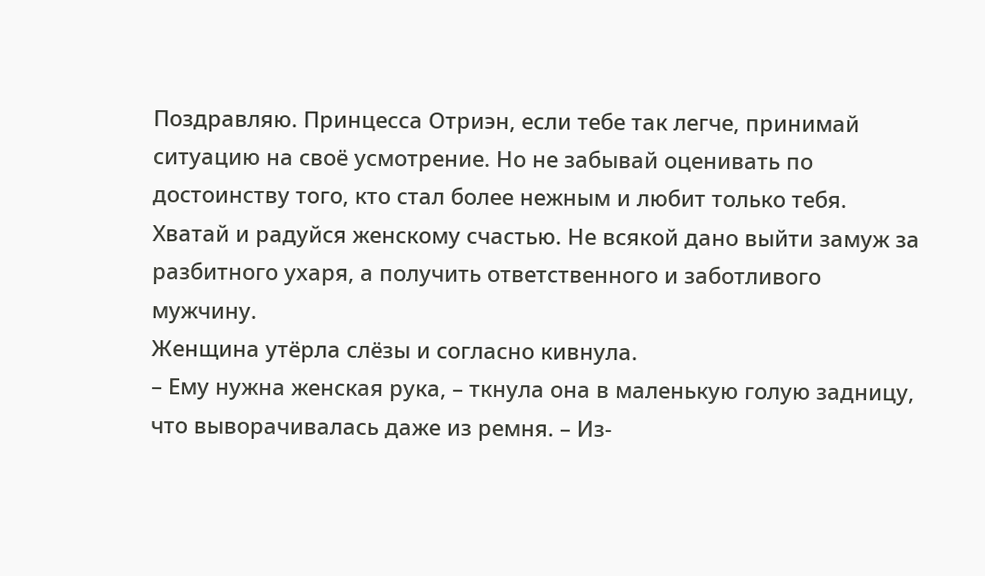Поздравляю. Принцесса Отриэн, если тебе так легче, принимай ситуацию на своё усмотрение. Но не забывай оценивать по достоинству того, кто стал более нежным и любит только тебя. Хватай и радуйся женскому счастью. Не всякой дано выйти замуж за разбитного ухаря, а получить ответственного и заботливого мужчину.
Женщина утёрла слёзы и согласно кивнула.
– Ему нужна женская рука, – ткнула она в маленькую голую задницу, что выворачивалась даже из ремня. – Из-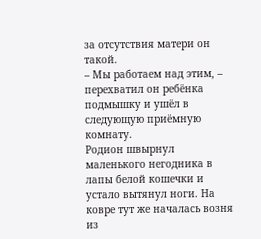за отсутствия матери он такой.
– Мы работаем над этим, – перехватил он ребёнка подмышку и ушёл в следующую приёмную комнату.
Родион швырнул маленького негодника в лапы белой кошечки и устало вытянул ноги. На ковре тут же началась возня из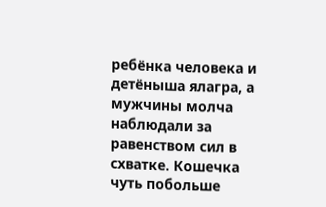ребёнка человека и детёныша ялагра, а мужчины молча наблюдали за равенством сил в схватке. Кошечка чуть побольше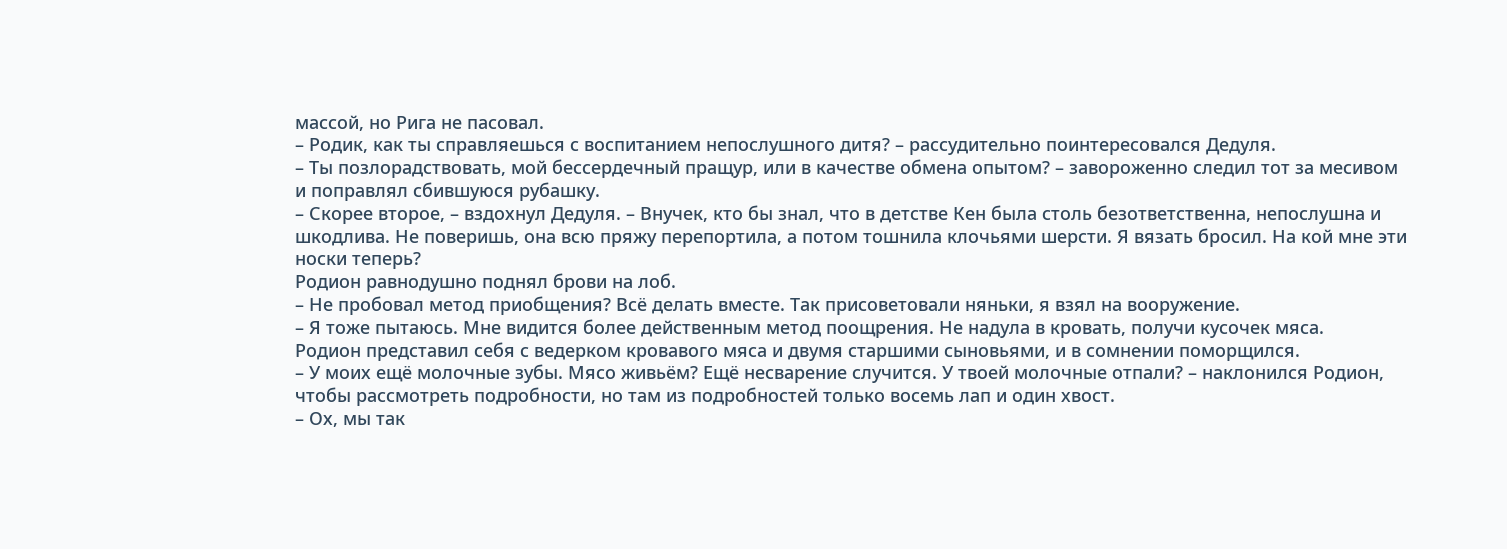массой, но Рига не пасовал.
– Родик, как ты справляешься с воспитанием непослушного дитя? – рассудительно поинтересовался Дедуля.
– Ты позлорадствовать, мой бессердечный пращур, или в качестве обмена опытом? – завороженно следил тот за месивом и поправлял сбившуюся рубашку.
– Скорее второе, – вздохнул Дедуля. – Внучек, кто бы знал, что в детстве Кен была столь безответственна, непослушна и шкодлива. Не поверишь, она всю пряжу перепортила, а потом тошнила клочьями шерсти. Я вязать бросил. На кой мне эти носки теперь?
Родион равнодушно поднял брови на лоб.
– Не пробовал метод приобщения? Всё делать вместе. Так присоветовали няньки, я взял на вооружение.
– Я тоже пытаюсь. Мне видится более действенным метод поощрения. Не надула в кровать, получи кусочек мяса.
Родион представил себя с ведерком кровавого мяса и двумя старшими сыновьями, и в сомнении поморщился.
– У моих ещё молочные зубы. Мясо живьём? Ещё несварение случится. У твоей молочные отпали? – наклонился Родион, чтобы рассмотреть подробности, но там из подробностей только восемь лап и один хвост.
– Ох, мы так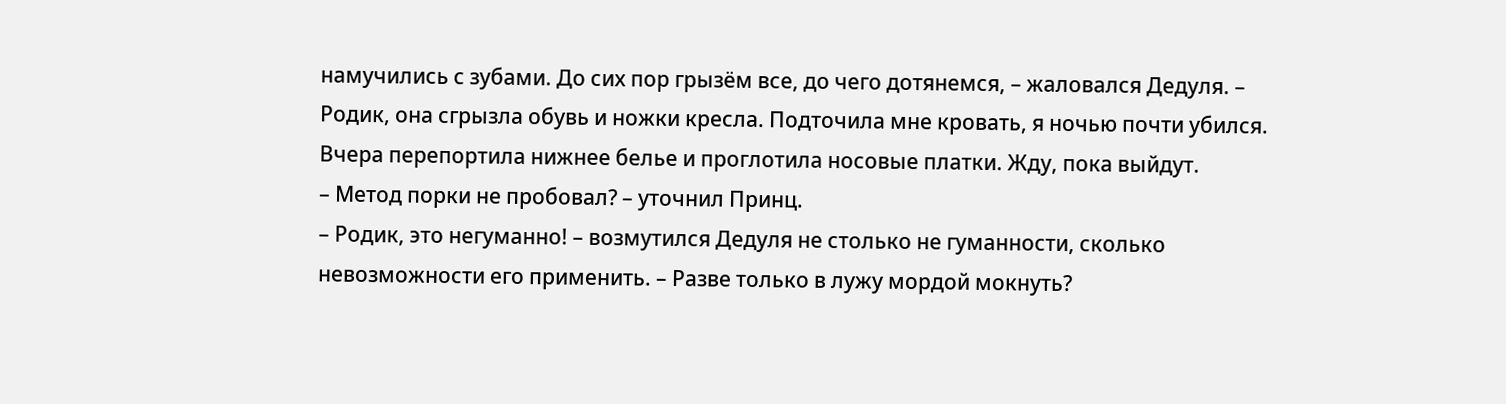намучились с зубами. До сих пор грызём все, до чего дотянемся, – жаловался Дедуля. – Родик, она сгрызла обувь и ножки кресла. Подточила мне кровать, я ночью почти убился. Вчера перепортила нижнее белье и проглотила носовые платки. Жду, пока выйдут.
– Метод порки не пробовал? – уточнил Принц.
– Родик, это негуманно! – возмутился Дедуля не столько не гуманности, сколько невозможности его применить. – Разве только в лужу мордой мокнуть?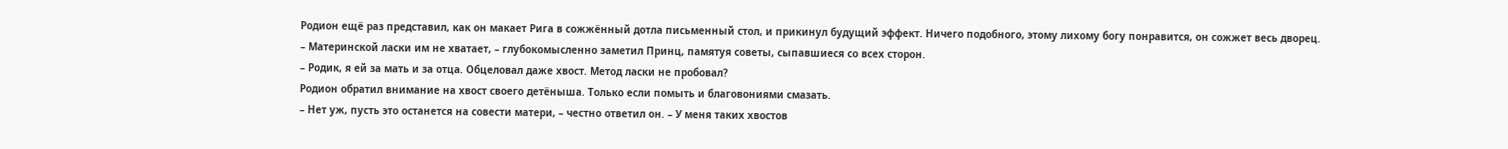Родион ещё раз представил, как он макает Рига в сожжённый дотла письменный стол, и прикинул будущий эффект. Ничего подобного, этому лихому богу понравится, он сожжет весь дворец.
– Материнской ласки им не хватает, – глубокомысленно заметил Принц, памятуя советы, сыпавшиеся со всех сторон.
– Родик, я ей за мать и за отца. Обцеловал даже хвост. Метод ласки не пробовал?
Родион обратил внимание на хвост своего детёныша. Только если помыть и благовониями смазать.
– Нет уж, пусть это останется на совести матери, – честно ответил он. – У меня таких хвостов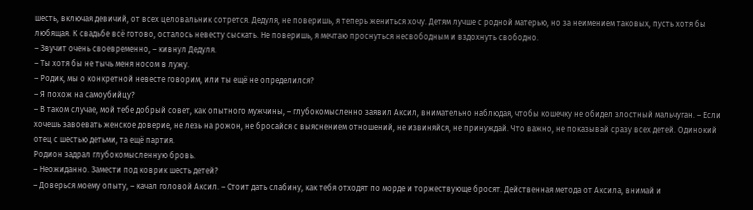шесть, включая девичий, от всех целовальник сотрется. Дедуля, не поверишь, я теперь жениться хочу. Детям лучше с родной матерью, но за неимением таковых, пусть хотя бы любящая. К свадьбе всё готово, осталось невесту сыскать. Не поверишь, я мечтаю проснуться несвободным и вздохнуть свободно.
– Звучит очень своевременно, – кивнул Дедуля.
– Ты хотя бы не тычь меня носом в лужу.
– Родик, мы о конкретной невесте говорим, или ты ещё не определился?
– Я похож на самоубийцу?
– В таком случае, мой тебе добрый совет, как опытного мужчины, – глубокомысленно заявил Аксил, внимательно наблюдая, чтобы кошечку не обидел злостный мальчуган. – Если хочешь завоевать женское доверие, не лезь на рожон, не бросайся с выяснением отношений, не извиняйся, не принуждай. Что важно, не показывай сразу всех детей. Одинокий отец с шестью детьми, та ещё партия.
Родион задрал глубокомысленную бровь.
– Неожиданно. Замести под коврик шесть детей?
– Доверься моему опыту, – качал головой Аксил. – Стоит дать слабину, как тебя отходят по морде и торжествующе бросят. Действенная метода от Аксила, внимай и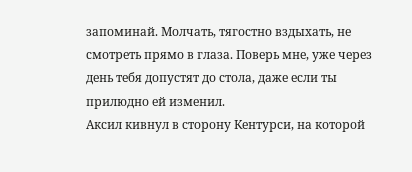запоминай. Молчать, тягостно вздыхать, не смотреть прямо в глаза. Поверь мне, уже через день тебя допустят до стола, даже если ты прилюдно ей изменил.
Аксил кивнул в сторону Кентурси, на которой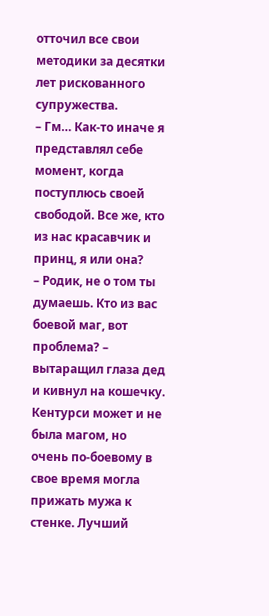отточил все свои методики за десятки лет рискованного супружества.
– Гм… Как-то иначе я представлял себе момент, когда поступлюсь своей свободой. Все же, кто из нас красавчик и принц, я или она?
– Родик, не о том ты думаешь. Кто из вас боевой маг, вот проблема? – вытаращил глаза дед и кивнул на кошечку.
Кентурси может и не была магом, но очень по-боевому в свое время могла прижать мужа к стенке. Лучший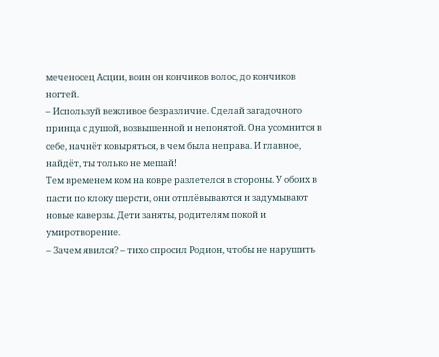меченосец Асции, воин он кончиков волос, до кончиков ногтей.
– Используй вежливое безразличие. Сделай загадочного принца с душой, возвышенной и непонятой. Она усомнится в себе, начнёт ковыряться, в чем была неправа. И главное, найдёт, ты только не мешай!
Тем временем ком на ковре разлетелся в стороны. У обоих в пасти по клоку шерсти, они отплёвываются и задумывают новые каверзы. Дети заняты, родителям покой и умиротворение.
– Зачем явился? – тихо спросил Родион, чтобы не нарушить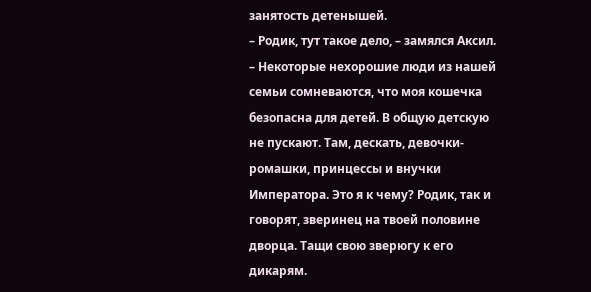занятость детенышей.
– Родик, тут такое дело, – замялся Аксил. – Некоторые нехорошие люди из нашей семьи сомневаются, что моя кошечка безопасна для детей. В общую детскую не пускают. Там, дескать, девочки-ромашки, принцессы и внучки Императора. Это я к чему? Родик, так и говорят, зверинец на твоей половине дворца. Тащи свою зверюгу к его дикарям.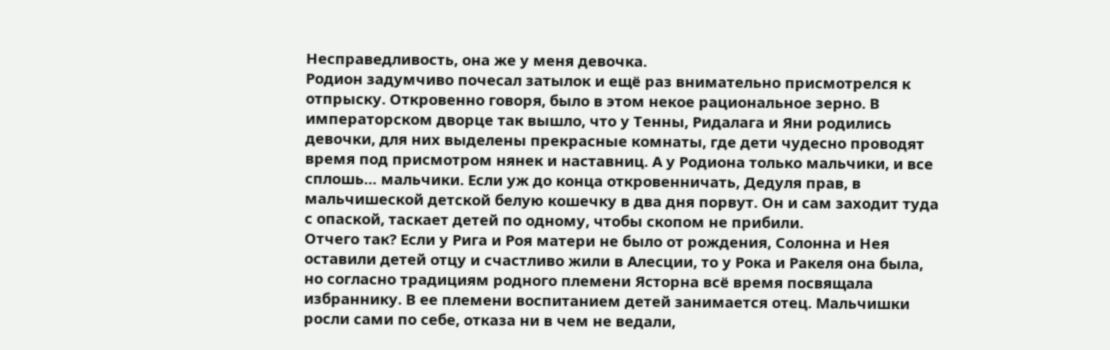Несправедливость, она же у меня девочка.
Родион задумчиво почесал затылок и ещё раз внимательно присмотрелся к отпрыску. Откровенно говоря, было в этом некое рациональное зерно. В императорском дворце так вышло, что у Тенны, Ридалага и Яни родились девочки, для них выделены прекрасные комнаты, где дети чудесно проводят время под присмотром нянек и наставниц. А у Родиона только мальчики, и все сплошь… мальчики. Если уж до конца откровенничать, Дедуля прав, в мальчишеской детской белую кошечку в два дня порвут. Он и сам заходит туда с опаской, таскает детей по одному, чтобы скопом не прибили.
Отчего так? Если у Рига и Роя матери не было от рождения, Солонна и Нея оставили детей отцу и счастливо жили в Алесции, то у Рока и Ракеля она была, но согласно традициям родного племени Ясторна всё время посвящала избраннику. В ее племени воспитанием детей занимается отец. Мальчишки росли сами по себе, отказа ни в чем не ведали,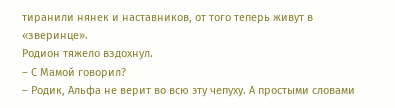тиранили нянек и наставников, от того теперь живут в «зверинце».
Родион тяжело вздохнул.
– С Мамой говорил?
– Родик, Альфа не верит во всю эту чепуху. А простыми словами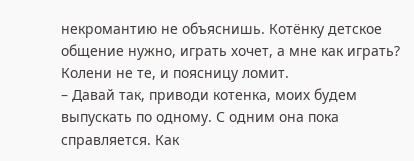некромантию не объяснишь. Котёнку детское общение нужно, играть хочет, а мне как играть? Колени не те, и поясницу ломит.
– Давай так, приводи котенка, моих будем выпускать по одному. С одним она пока справляется. Как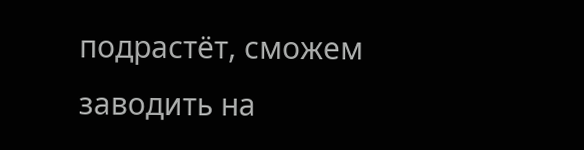подрастёт, сможем заводить на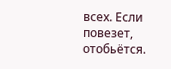всех. Если повезет, отобьётся.